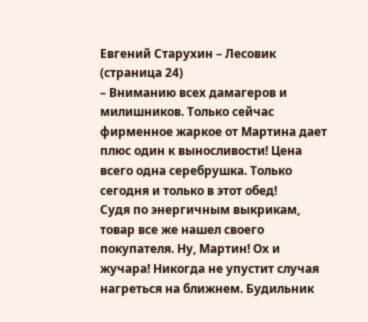Евгений Старухин – Лесовик (страница 24)
– Вниманию всех дамагеров и милишников. Только сейчас фирменное жаркое от Мартина дает плюс один к выносливости! Цена всего одна серебрушка. Только сегодня и только в этот обед!
Судя по энергичным выкрикам, товар все же нашел своего покупателя. Ну, Мартин! Ох и жучара! Никогда не упустит случая нагреться на ближнем. Будильник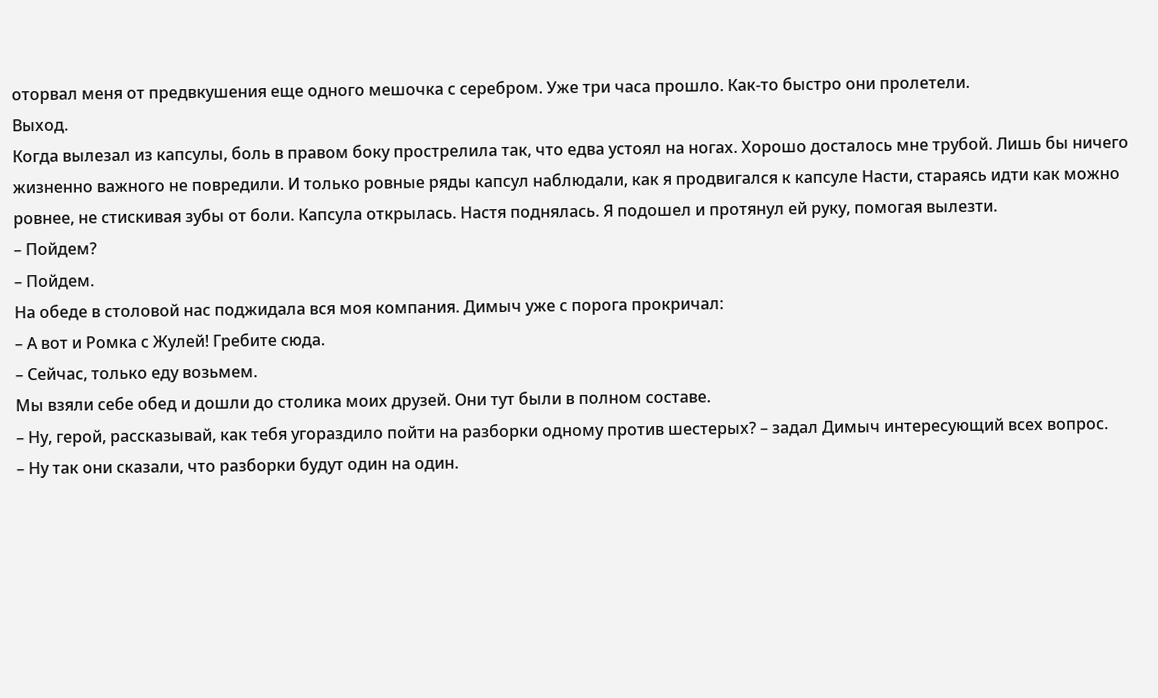оторвал меня от предвкушения еще одного мешочка с серебром. Уже три часа прошло. Как-то быстро они пролетели.
Выход.
Когда вылезал из капсулы, боль в правом боку прострелила так, что едва устоял на ногах. Хорошо досталось мне трубой. Лишь бы ничего жизненно важного не повредили. И только ровные ряды капсул наблюдали, как я продвигался к капсуле Насти, стараясь идти как можно ровнее, не стискивая зубы от боли. Капсула открылась. Настя поднялась. Я подошел и протянул ей руку, помогая вылезти.
– Пойдем?
– Пойдем.
На обеде в столовой нас поджидала вся моя компания. Димыч уже с порога прокричал:
– А вот и Ромка с Жулей! Гребите сюда.
– Сейчас, только еду возьмем.
Мы взяли себе обед и дошли до столика моих друзей. Они тут были в полном составе.
– Ну, герой, рассказывай, как тебя угораздило пойти на разборки одному против шестерых? – задал Димыч интересующий всех вопрос.
– Ну так они сказали, что разборки будут один на один.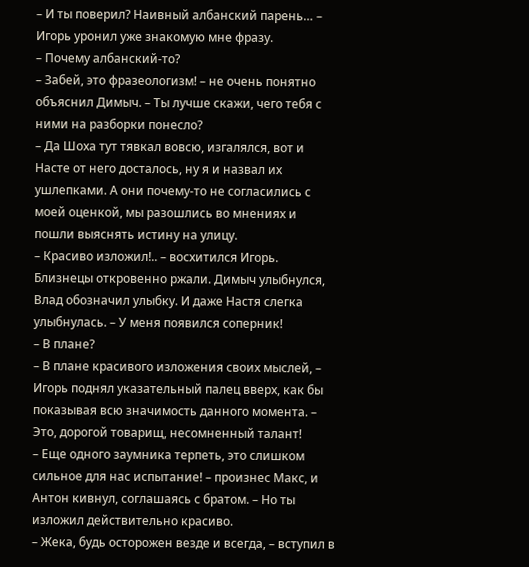– И ты поверил? Наивный албанский парень… – Игорь уронил уже знакомую мне фразу.
– Почему албанский-то?
– Забей, это фразеологизм! – не очень понятно объяснил Димыч. – Ты лучше скажи, чего тебя с ними на разборки понесло?
– Да Шоха тут тявкал вовсю, изгалялся, вот и Насте от него досталось, ну я и назвал их ушлепками. А они почему-то не согласились с моей оценкой, мы разошлись во мнениях и пошли выяснять истину на улицу.
– Красиво изложил!.. – восхитился Игорь. Близнецы откровенно ржали. Димыч улыбнулся, Влад обозначил улыбку. И даже Настя слегка улыбнулась. – У меня появился соперник!
– В плане?
– В плане красивого изложения своих мыслей, – Игорь поднял указательный палец вверх, как бы показывая всю значимость данного момента. – Это, дорогой товарищ, несомненный талант!
– Еще одного заумника терпеть, это слишком сильное для нас испытание! – произнес Макс, и Антон кивнул, соглашаясь с братом. – Но ты изложил действительно красиво.
– Жека, будь осторожен везде и всегда, – вступил в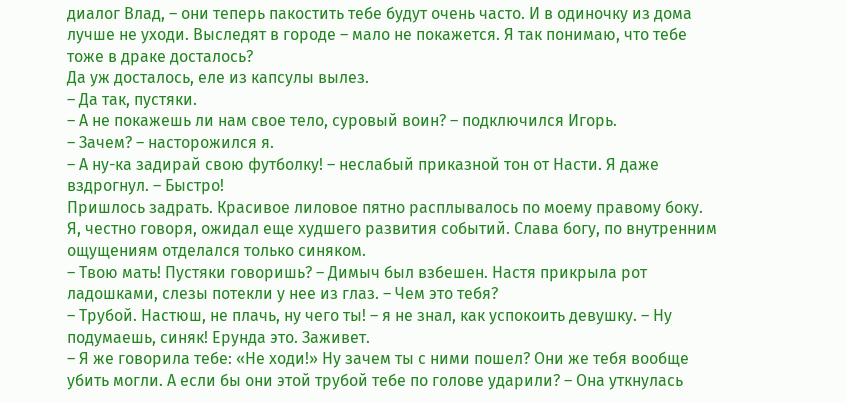диалог Влад, – они теперь пакостить тебе будут очень часто. И в одиночку из дома лучше не уходи. Выследят в городе – мало не покажется. Я так понимаю, что тебе тоже в драке досталось?
Да уж досталось, еле из капсулы вылез.
– Да так, пустяки.
– А не покажешь ли нам свое тело, суровый воин? – подключился Игорь.
– Зачем? – насторожился я.
– А ну-ка задирай свою футболку! – неслабый приказной тон от Насти. Я даже вздрогнул. – Быстро!
Пришлось задрать. Красивое лиловое пятно расплывалось по моему правому боку. Я, честно говоря, ожидал еще худшего развития событий. Слава богу, по внутренним ощущениям отделался только синяком.
– Твою мать! Пустяки говоришь? – Димыч был взбешен. Настя прикрыла рот ладошками, слезы потекли у нее из глаз. – Чем это тебя?
– Трубой. Настюш, не плачь, ну чего ты! – я не знал, как успокоить девушку. – Ну подумаешь, синяк! Ерунда это. Заживет.
– Я же говорила тебе: «Не ходи!» Ну зачем ты с ними пошел? Они же тебя вообще убить могли. А если бы они этой трубой тебе по голове ударили? – Она уткнулась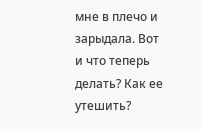мне в плечо и зарыдала. Вот и что теперь делать? Как ее утешить?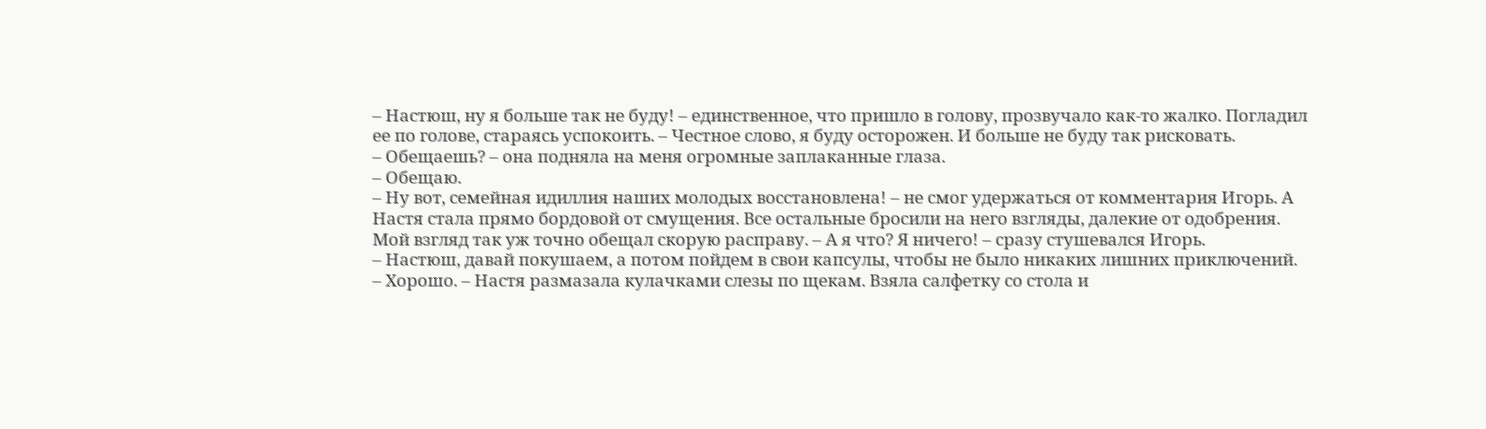– Настюш, ну я больше так не буду! – единственное, что пришло в голову, прозвучало как-то жалко. Погладил ее по голове, стараясь успокоить. – Честное слово, я буду осторожен. И больше не буду так рисковать.
– Обещаешь? – она подняла на меня огромные заплаканные глаза.
– Обещаю.
– Ну вот, семейная идиллия наших молодых восстановлена! – не смог удержаться от комментария Игорь. А Настя стала прямо бордовой от смущения. Все остальные бросили на него взгляды, далекие от одобрения. Мой взгляд так уж точно обещал скорую расправу. – А я что? Я ничего! – сразу стушевался Игорь.
– Настюш, давай покушаем, а потом пойдем в свои капсулы, чтобы не было никаких лишних приключений.
– Хорошо. – Настя размазала кулачками слезы по щекам. Взяла салфетку со стола и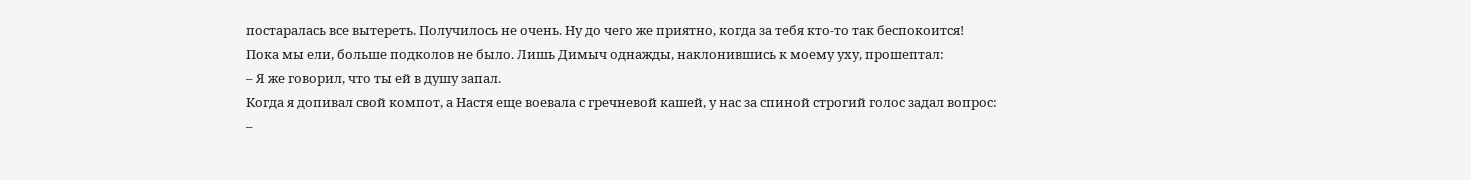постаралась все вытереть. Получилось не очень. Ну до чего же приятно, когда за тебя кто-то так беспокоится!
Пока мы ели, больше подколов не было. Лишь Димыч однажды, наклонившись к моему уху, прошептал:
– Я же говорил, что ты ей в душу запал.
Когда я допивал свой компот, а Настя еще воевала с гречневой кашей, у нас за спиной строгий голос задал вопрос:
–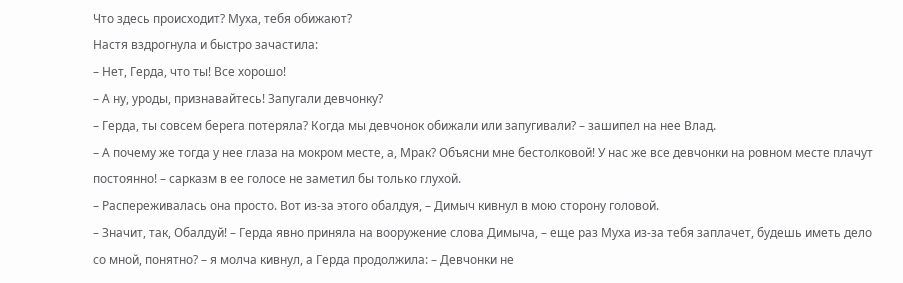Что здесь происходит? Муха, тебя обижают?
Настя вздрогнула и быстро зачастила:
– Нет, Герда, что ты! Все хорошо!
– А ну, уроды, признавайтесь! Запугали девчонку?
– Герда, ты совсем берега потеряла? Когда мы девчонок обижали или запугивали? – зашипел на нее Влад.
– А почему же тогда у нее глаза на мокром месте, а, Мрак? Объясни мне бестолковой! У нас же все девчонки на ровном месте плачут постоянно! – сарказм в ее голосе не заметил бы только глухой.
– Распереживалась она просто. Вот из-за этого обалдуя, – Димыч кивнул в мою сторону головой.
– Значит, так, Обалдуй! – Герда явно приняла на вооружение слова Димыча, – еще раз Муха из-за тебя заплачет, будешь иметь дело со мной, понятно? – я молча кивнул, а Герда продолжила: – Девчонки не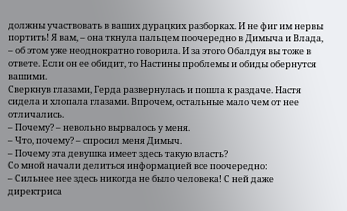должны участвовать в ваших дурацких разборках. И не фиг им нервы портить! Я вам, – она ткнула пальцем поочередно в Димыча и Влада, – об этом уже неоднократно говорила. И за этого Обалдуя вы тоже в ответе. Если он ее обидит, то Настины проблемы и обиды обернутся вашими.
Сверкнув глазами, Герда развернулась и пошла к раздаче. Настя сидела и хлопала глазами. Впрочем, остальные мало чем от нее отличались.
– Почему? – невольно вырвалось у меня.
– Что, почему? – спросил меня Димыч.
– Почему эта девушка имеет здесь такую власть?
Со мной начали делиться информацией все поочередно:
– Сильнее нее здесь никогда не было человека! С ней даже директриса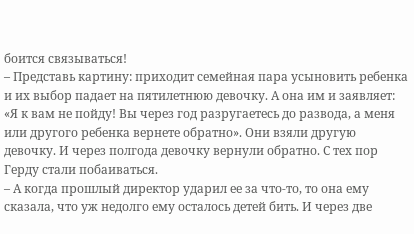боится связываться!
– Представь картину: приходит семейная пара усыновить ребенка и их выбор падает на пятилетнюю девочку. А она им и заявляет: «Я к вам не пойду! Вы через год разругаетесь до развода, а меня или другого ребенка вернете обратно». Они взяли другую девочку. И через полгода девочку вернули обратно. С тех пор Герду стали побаиваться.
– А когда прошлый директор ударил ее за что-то, то она ему сказала, что уж недолго ему осталось детей бить. И через две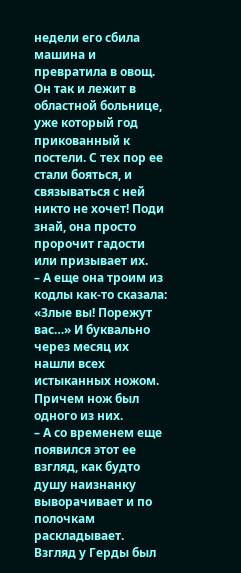недели его сбила машина и превратила в овощ. Он так и лежит в областной больнице, уже который год прикованный к постели. С тех пор ее стали бояться, и связываться с ней никто не хочет! Поди знай, она просто пророчит гадости или призывает их.
– А еще она троим из кодлы как-то сказала: «Злые вы! Порежут вас…» И буквально через месяц их нашли всех истыканных ножом. Причем нож был одного из них.
– А со временем еще появился этот ее взгляд, как будто душу наизнанку выворачивает и по полочкам раскладывает.
Взгляд у Герды был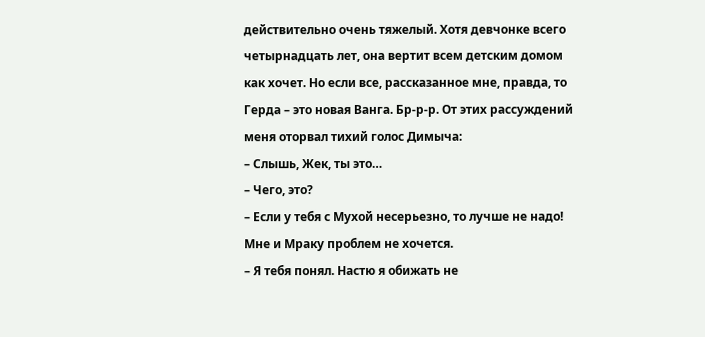действительно очень тяжелый. Хотя девчонке всего четырнадцать лет, она вертит всем детским домом как хочет. Но если все, рассказанное мне, правда, то Герда – это новая Ванга. Бр-р-р. От этих рассуждений меня оторвал тихий голос Димыча:
– Слышь, Жек, ты это…
– Чего, это?
– Если у тебя с Мухой несерьезно, то лучше не надо! Мне и Мраку проблем не хочется.
– Я тебя понял. Настю я обижать не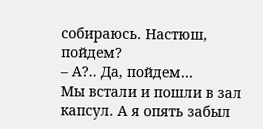собираюсь. Настюш, пойдем?
– А?.. Да, пойдем…
Мы встали и пошли в зал капсул. А я опять забыл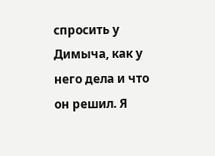спросить у Димыча, как у него дела и что он решил. Я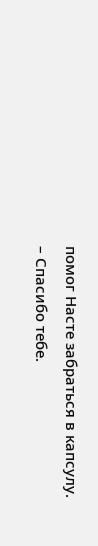помог Насте забраться в капсулу.
– Спасибо тебе.